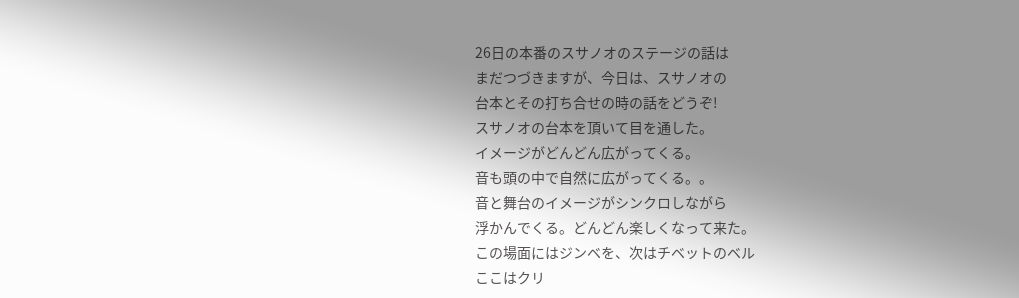26日の本番のスサノオのステージの話は
まだつづきますが、今日は、スサノオの
台本とその打ち合せの時の話をどうぞ!
スサノオの台本を頂いて目を通した。
イメージがどんどん広がってくる。
音も頭の中で自然に広がってくる。。
音と舞台のイメージがシンクロしながら
浮かんでくる。どんどん楽しくなって来た。
この場面にはジンベを、次はチベットのベル
ここはクリ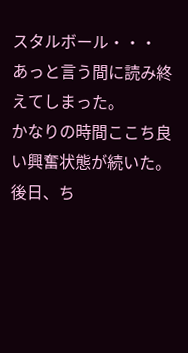スタルボール・・・
あっと言う間に読み終えてしまった。
かなりの時間ここち良い興奮状態が続いた。
後日、ち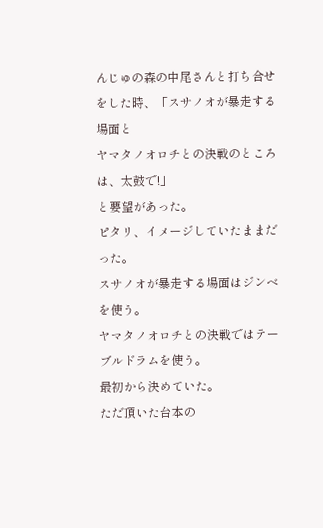んじゅの森の中尾さんと打ち合せ
をした時、「スサノオが暴走する場面と
ヤマタノオロチとの決戦のところは、太鼓で!」
と要望があった。
ピタリ、イメージしていたままだった。
スサノオが暴走する場面はジンベを使う。
ヤマタノオロチとの決戦ではテーブルドラムを使う。
最初から決めていた。
ただ頂いた台本の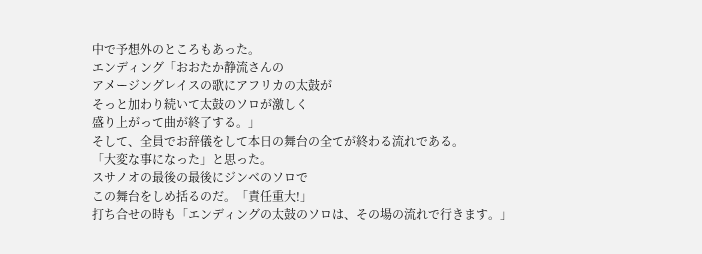中で予想外のところもあった。
エンディング「おおたか静流さんの
アメージングレイスの歌にアフリカの太鼓が
そっと加わり続いて太鼓のソロが激しく
盛り上がって曲が終了する。」
そして、全員でお辞儀をして本日の舞台の全てが終わる流れである。
「大変な事になった」と思った。
スサノオの最後の最後にジンベのソロで
この舞台をしめ括るのだ。「責任重大!」
打ち合せの時も「エンディングの太鼓のソロは、その場の流れで行きます。」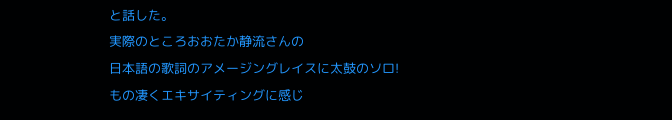と話した。
実際のところおおたか静流さんの
日本語の歌詞のアメージングレイスに太鼓のソロ!
もの凄くエキサイティングに感じ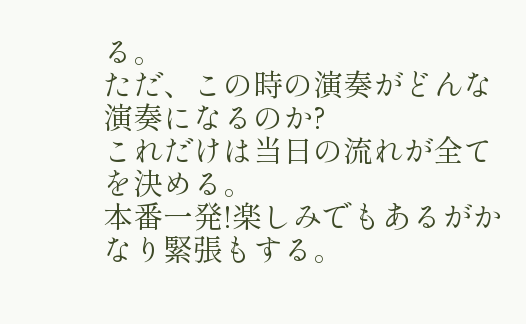る。
ただ、この時の演奏がどんな演奏になるのか?
これだけは当日の流れが全てを決める。
本番一発!楽しみでもあるがかなり緊張もする。